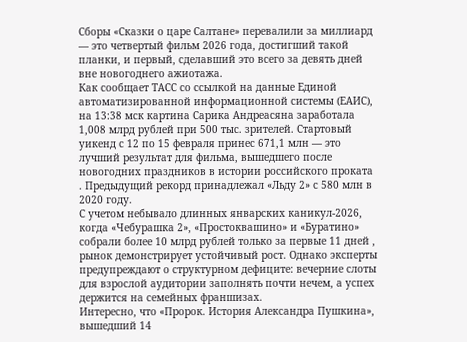Сборы «Сказки о царе Салтане» перевалили за миллиард — это четвертый фильм 2026 года, достигший такой планки, и первый, сделавший это всего за девять дней вне новогоднего ажиотажа.
Как сообщает ТАСС со ссылкой на данные Единой автоматизированной информационной системы (ЕАИС), на 13:38 мск картина Сарика Андреасяна заработала 1,008 млрд рублей при 500 тыс. зрителей. Стартовый уикенд с 12 по 15 февраля принес 671,1 млн — это лучший результат для фильма, вышедшего после новогодних праздников в истории российского проката . Предыдущий рекорд принадлежал «Льду 2» с 580 млн в 2020 году.
С учетом небывало длинных январских каникул-2026, когда «Чебурашка 2», «Простоквашино» и «Буратино» собрали более 10 млрд рублей только за первые 11 дней , рынок демонстрирует устойчивый рост. Однако эксперты предупреждают о структурном дефиците: вечерние слоты для взрослой аудитории заполнять почти нечем, а успех держится на семейных франшизах.
Интересно, что «Пророк. История Александра Пушкина», вышедший 14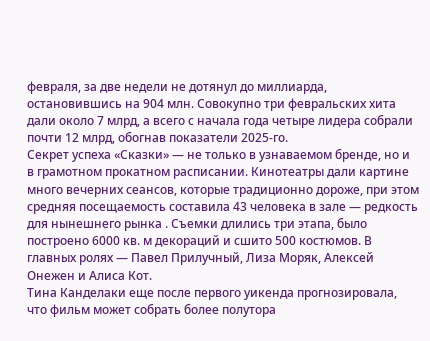февраля, за две недели не дотянул до миллиарда, остановившись на 904 млн. Совокупно три февральских хита дали около 7 млрд, а всего с начала года четыре лидера собрали почти 12 млрд, обогнав показатели 2025-го.
Секрет успеха «Сказки» — не только в узнаваемом бренде, но и в грамотном прокатном расписании. Кинотеатры дали картине много вечерних сеансов, которые традиционно дороже, при этом средняя посещаемость составила 43 человека в зале — редкость для нынешнего рынка . Съемки длились три этапа, было построено 6000 кв. м декораций и сшито 500 костюмов. В главных ролях — Павел Прилучный, Лиза Моряк, Алексей Онежен и Алиса Кот.
Тина Канделаки еще после первого уикенда прогнозировала, что фильм может собрать более полутора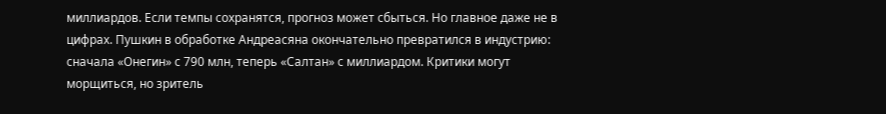миллиардов. Если темпы сохранятся, прогноз может сбыться. Но главное даже не в цифрах. Пушкин в обработке Андреасяна окончательно превратился в индустрию: сначала «Онегин» с 790 млн, теперь «Салтан» с миллиардом. Критики могут морщиться, но зритель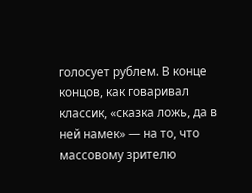голосует рублем. В конце концов, как говаривал классик, «сказка ложь, да в ней намек» — на то, что массовому зрителю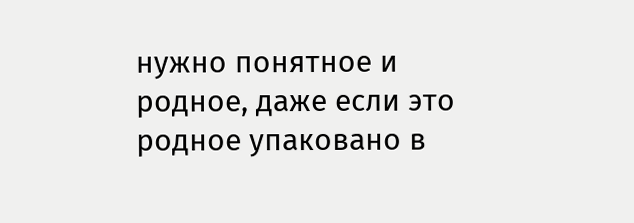нужно понятное и родное, даже если это родное упаковано в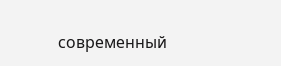современный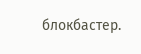блокбастер.